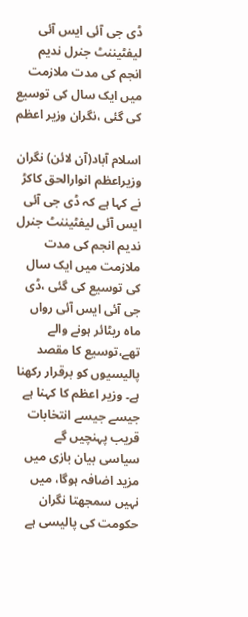ڈی جی آئی ایس آئی لیفٹیننٹ جنرل ندیم انجم کی مدت ملازمت میں ایک سال کی توسیع کی گئی ،نگران وزیر اعظم

اسلام آباد(آن لائن) نگران وزیراعظم انوارالحق کاکڑ نے کہا ہے کہ ڈی جی آئی ایس آئی لیفٹیننٹ جنرل ندیم انجم کی مدت ملازمت میں ایک سال کی توسیع کی گئی ،ڈی جی آئی ایس آئی رواں ماہ ریٹائر ہونے والے تھے،توسیع کا مقصد پالیسیوں کو برقرار رکھنا ہے۔ وزیر اعظم کا کہنا ہے جیسے جیسے انتخابات قریب پہنچیں گے سیاسی بیان بازی میں مزید اضافہ ہوگا، میں نہیں سمجھتا نگران حکومت کی پالیسی ہے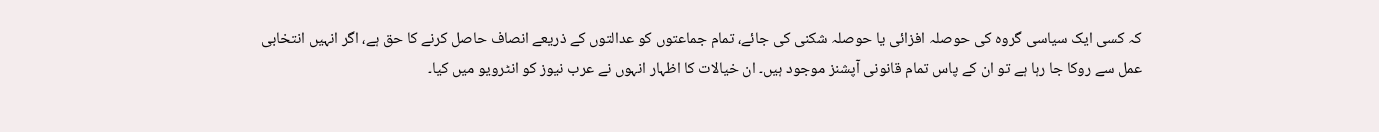کہ کسی ایک سیاسی گروہ کی حوصلہ افزائی یا حوصلہ شکنی کی جائے، تمام جماعتوں کو عدالتوں کے ذریعے انصاف حاصل کرنے کا حق ہے، اگر انہیں انتخابی عمل سے روکا جا رہا ہے تو ان کے پاس تمام قانونی آپشنز موجود ہیں۔ ان خیالات کا اظہار انہوں نے عرب نیوز کو انٹرویو میں کیا۔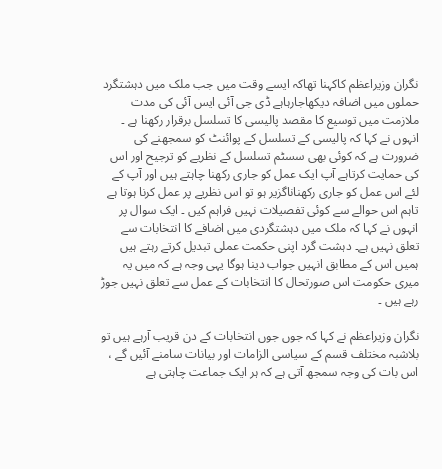نگران وزیراعظم کاکہنا تھاکہ ایسے وقت میں جب ملک میں دہشتگرد حملوں میں اضافہ دیکھاجارہاہے ڈی جی آئی ایس آئی کی مدت ملازمت میں توسیع کا مقصد پالیسی کا تسلسل برقرار رکھنا ہے ۔ انہوں نے کہا کہ پالیسی کے تسلسل کے پوائنٹ کو سمجھنے کی ضرورت ہے کہ کوئی بھی سسٹم تسلسل کے نظریے کو ترجیح اور اس کی حمایت کرتاہے آپ ایک عمل کو جاری رکھنا چاہتے ہیں اور آپ کے لئے اس عمل کو جاری رکھناناگزیر ہو تو اس نظریے پر عمل کرنا ہوتا ہے تاہم اس حوالے سے کوئی تفصیلات نہیں فراہم کیں ۔ ایک سوال پر انہوں نے کہا کہ ملک میں دہشتگردی میں اضافے کا انتخابات سے تعلق نہیں ہے۔ دہشت گرد اپنی حکمت عملی تبدیل کرتے رہتے ہیں ہمیں اس کے مطابق انہیں جواب دینا ہوگا یہی وجہ ہے کہ میں یہ میری حکومت اس صورتحال کا انتخابات کے عمل سے تعلق نہیں جوڑ رہے ہیں ۔

نگران وزیراعظم نے کہا کہ جوں جوں انتخابات کے دن قریب آرہے ہیں تو بلاشبہ مختلف قسم کے سیاسی الزامات اور بیانات سامنے آئیں گے ، اس بات کی وجہ سمجھ آتی ہے کہ ہر ایک جماعت چاہتی ہے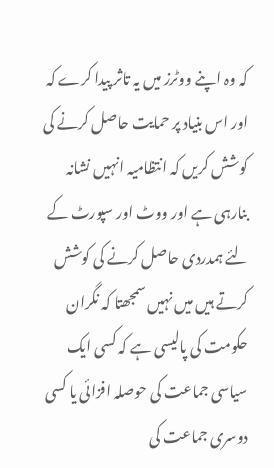کہ وہ اپنے ووٹرز میں یہ تاثر پیدا کرے کہ اور اس بنیاد پر حمایت حاصل کرنے کی کوشش کریں کہ انتظامیہ انہیں نشانہ بنارہی ہے اور ووٹ اور سپورٹ کے لئے ہمدردی حاصل کرنے کی کوشش کرتے ہیں میں نہیں سمجھتا کہ نگران حکومت کی پالیسی ہے کہ کسی ایک سیاسی جماعت کی حوصلہ افزائی یا کسی دوسری جماعت کی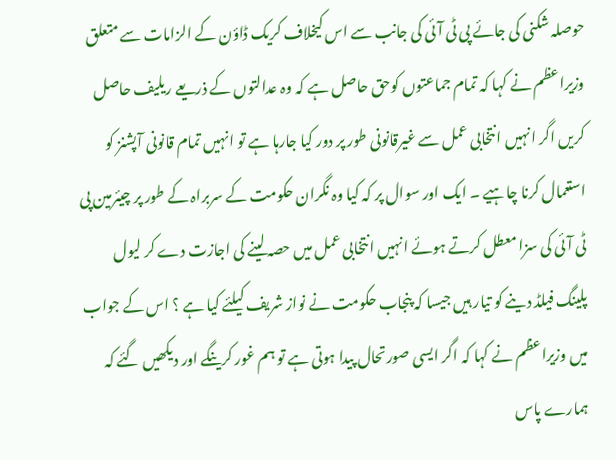حوصلہ شکنی کی جائے پی ٹی آئی کی جانب سے اس کیخلاف کریک ڈاؤن کے الزامات سے متعلق وزیراعظم نے کہا کہ تمام جماعتوں کوحق حاصل ہے کہ وہ عدالتوں کے ذریعے ریلیف حاصل کریں اگر انہیں انتخابی عمل سے غیرقانونی طور پر دور کیا جارہا ہے تو انہیں تمام قانونی آپشنز کو استعمال کرنا چاہیے ۔ ایک اور سوال پر کہ کیا وہ نگران حکومت کے سربراہ کے طور پر چیئرمین پی ٹی آئی کی سزا معطل کرتے ہوئے انہیں انتخابی عمل میں حصہ لینے کی اجازت دے کر لیول پلینگ فیلڈ دینے کو تیار ہیں جیسا کہ پنجاب حکومت نے نواز شریف کیلئے کیا ہے ؟ اس کے جواب میں وزیراعظم نے کہا کہ اگر ایسی صورتحال پیدا ہوتی ہے تو ہم غور کرینگے اور دیکھیں گئے کہ ہمارے پاس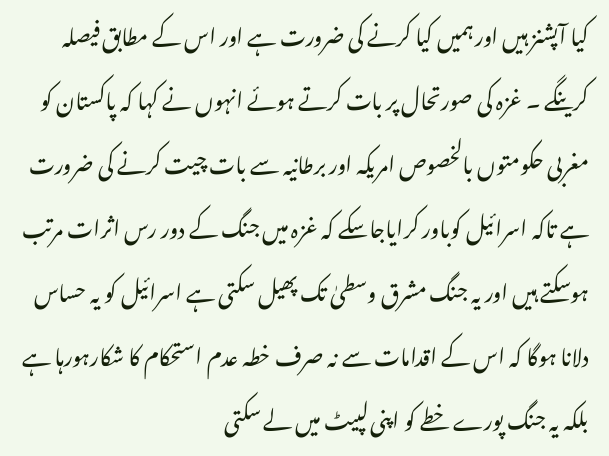کیا آپشنز ہیں اور ہمیں کیا کرنے کی ضرورت ہے اور اس کے مطابق فیصلہ کرینگے ۔ غزہ کی صورتحال پر بات کرتے ہوئے انہوں نے کہا کہ پاکستان کو مغربی حکومتوں بالخصوص امریکہ اور برطانیہ سے بات چیت کرنے کی ضرورت ہے تاکہ اسرائیل کوباور کرایاجاسکے کہ غزہ میں جنگ کے دور رس اثرات مرتب ہوسکتے ہیں اور یہ جنگ مشرق وسطیٰ تک پھیل سکتی ہے اسرائیل کو یہ حساس دلانا ہوگا کہ اس کے اقدامات سے نہ صرف خطہ عدم استحکام کا شکارہورہا ہے بلکہ یہ جنگ پورے خطے کو اپنی لپیٹ میں لے سکتی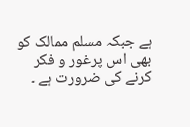ہے جبکہ مسلم ممالک کو بھی اس پرغور و فکر کرنے کی ضرورت ہے ۔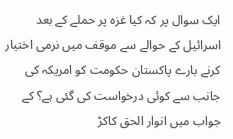ایک سوال پر کہ کیا غزہ پر حملے کے بعد اسرائیل کے حوالے سے موقف میں نرمی اختیار کرنے بارے پاکستان حکومت کو امریکہ کی جانب سے کوئی درخواست کی گئی ہے؟ کے جواب میں انوار الحق کاکڑ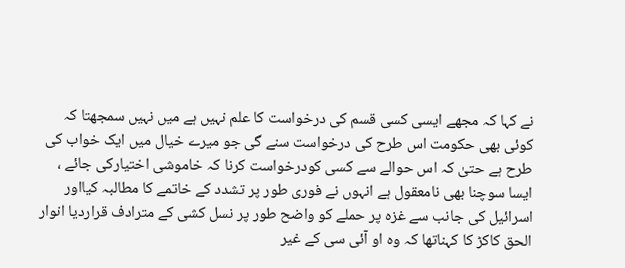نے کہا کہ مجھے ایسی کسی قسم کی درخواست کا علم نہیں ہے میں نہیں سمجھتا کہ کوئی بھی حکومت اس طرح کی درخواست سنے گی جو میرے خیال میں ایک خواب کی طرح ہے حتیٰ کہ اس حوالے سے کسی کودرخواست کرنا کہ خاموشی اختیارکی جائے ، ایسا سوچنا بھی نامعقول ہے انہوں نے فوری طور پر تشدد کے خاتمے کا مطالبہ کیااور اسرائیل کی جانب سے غزہ پر حملے کو واضح طور پر نسل کشی کے مترادف قراردیا انوار الحق کاکڑ کا کہناتھا کہ وہ او آئی سی کے غیر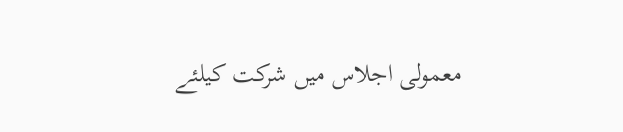معمولی اجلاس میں شرکت کیلئے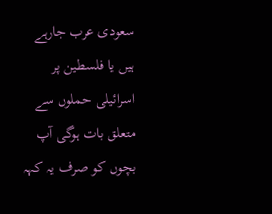سعودی عرب جارہے ہیں یا فلسطین پر اسرائیلی حملوں سے متعلق بات ہوگی آپ بچوں کو صرف یہ کہہ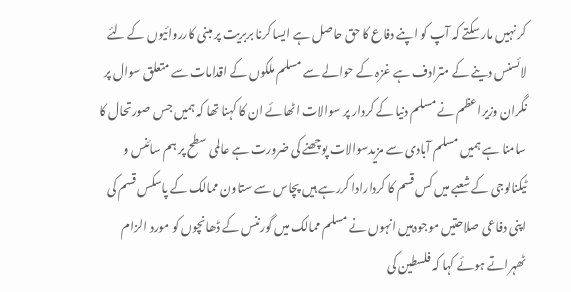کر نہیں مار سکتے کہ آپ کو اپنے دفاع کا حق حاصل ہے ایسا کرنا بربریت پر مبنی کارروائیوں کے لئے لائسنس دینے کے مترادف ہے غزہ کے حوالے سے مسلم ملکوں کے اقدامات سے متعلق سوال پر نگران وزیراعظم نے مسلم دنیا کے کردار پر سوالات اٹھائے ان کا کہنا تھا کہ ہمیں جس صورتحال کا سامنا ہے ہمیں مسلم آبادی سے مزیدسوالات پوچھنے کی ضرورت ہے عالمی سطح پر ہم سائنس و ٹیکنالوجی کے شعبے میں کس قسم کا کردارادا کررہے ہیں پچاس سے ستاون ممالک کے پاسکس قسم کی اپنی دفاعی صلاحتیں موجودہیں انہوں نے مسلم ممالک میں گورننس کے ڈھانچوں کو مورد الزام ٹھہراتے ہوئے کہا کہ فلسطین کی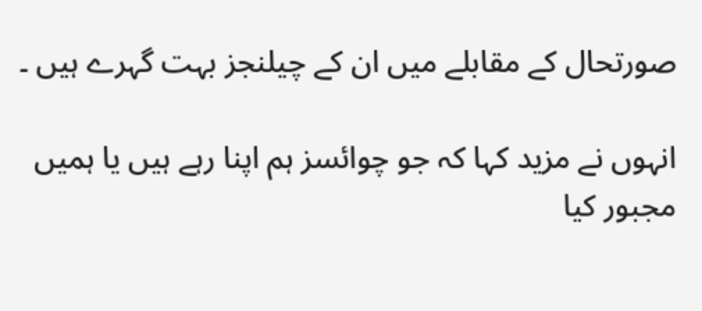صورتحال کے مقابلے میں ان کے چیلنجز بہت گہرے ہیں ۔

انہوں نے مزید کہا کہ جو چوائسز ہم اپنا رہے ہیں یا ہمیں مجبور کیا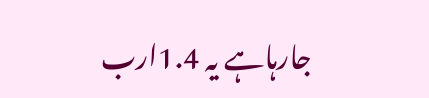جارہاہے یہ 1.4ارب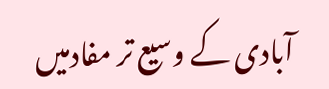آبادی کے وسیع تر مفادمیں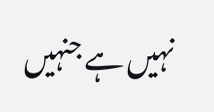نہیں ہے جنہیں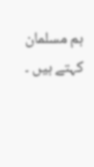ہم مسلمان کہتے ہیں ۔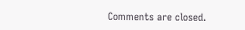Comments are closed.